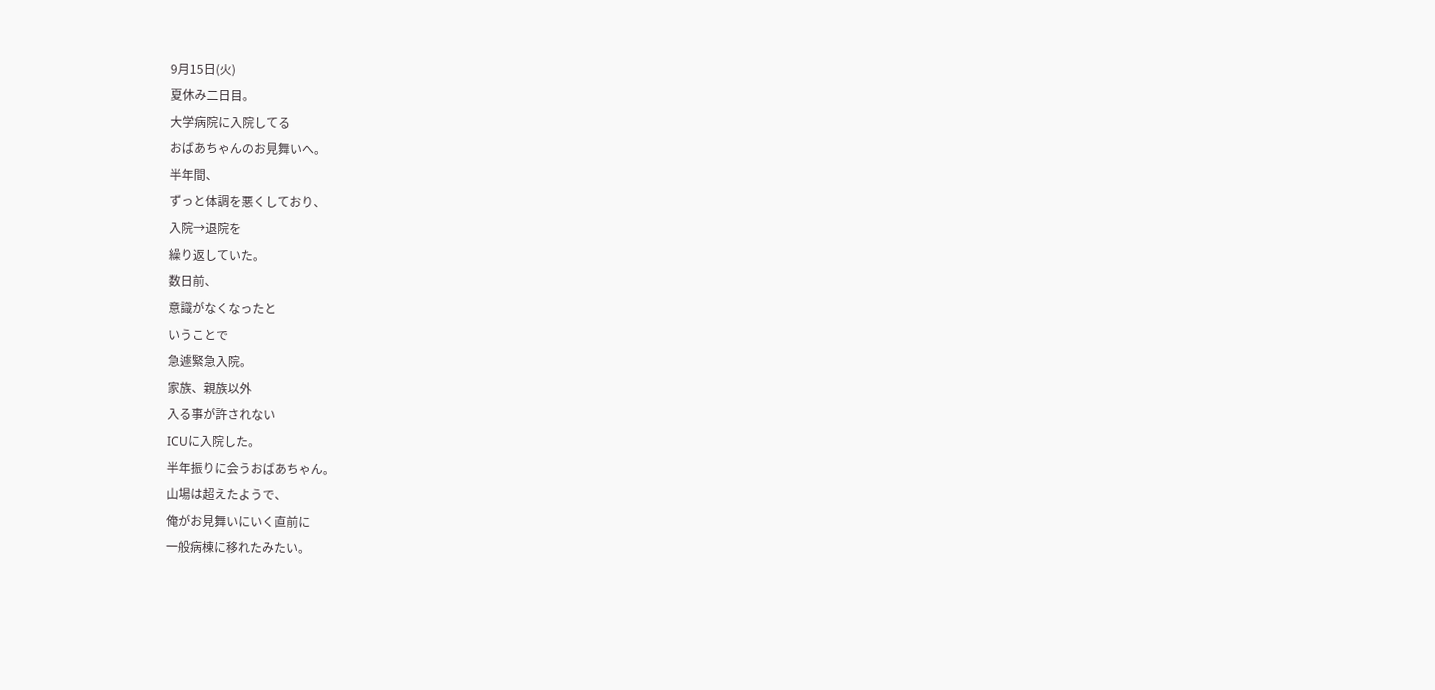9月15日(火)
夏休み二日目。
大学病院に入院してる
おばあちゃんのお見舞いへ。
半年間、
ずっと体調を悪くしており、
入院→退院を
繰り返していた。
数日前、
意識がなくなったと
いうことで
急遽緊急入院。
家族、親族以外
入る事が許されない
ICUに入院した。
半年振りに会うおばあちゃん。
山場は超えたようで、
俺がお見舞いにいく直前に
一般病棟に移れたみたい。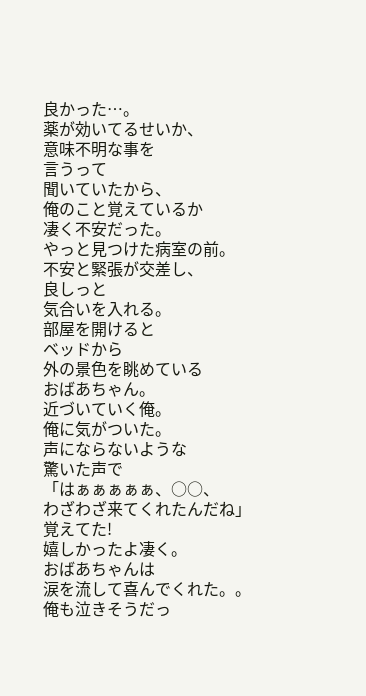良かった…。
薬が効いてるせいか、
意味不明な事を
言うって
聞いていたから、
俺のこと覚えているか
凄く不安だった。
やっと見つけた病室の前。
不安と緊張が交差し、
良しっと
気合いを入れる。
部屋を開けると
ベッドから
外の景色を眺めている
おばあちゃん。
近づいていく俺。
俺に気がついた。
声にならないような
驚いた声で
「はぁぁぁぁぁ、○○、
わざわざ来てくれたんだね」
覚えてた!
嬉しかったよ凄く。
おばあちゃんは
涙を流して喜んでくれた。。
俺も泣きそうだっ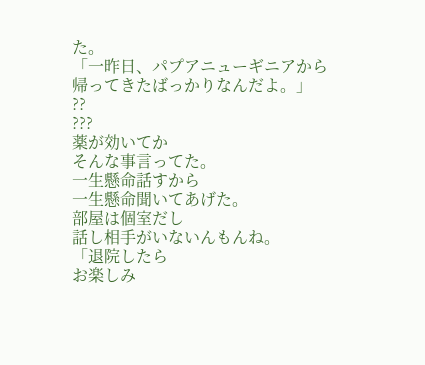た。
「一昨日、パプアニューギニアから
帰ってきたばっかりなんだよ。」
??
???
薬が効いてか
そんな事言ってた。
一生懸命話すから
一生懸命聞いてあげた。
部屋は個室だし
話し相手がいないんもんね。
「退院したら
お楽しみ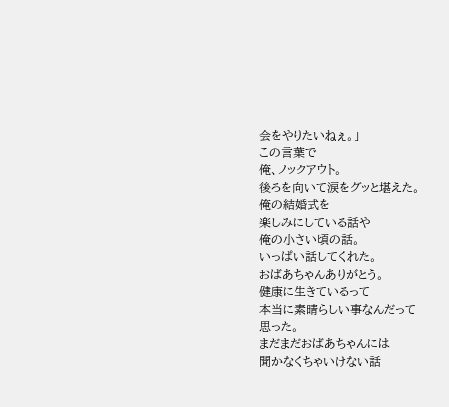会をやりたいねぇ。」
この言葉で
俺、ノックアウト。
後ろを向いて涙をグッと堪えた。
俺の結婚式を
楽しみにしている話や
俺の小さい頃の話。
いっぱい話してくれた。
おばあちゃんありがとう。
健康に生きているって
本当に素晴らしい事なんだって
思った。
まだまだおばあちゃんには
聞かなくちゃいけない話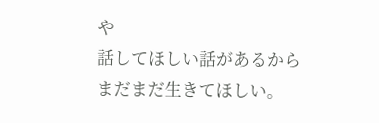や
話してほしい話があるから
まだまだ生きてほしい。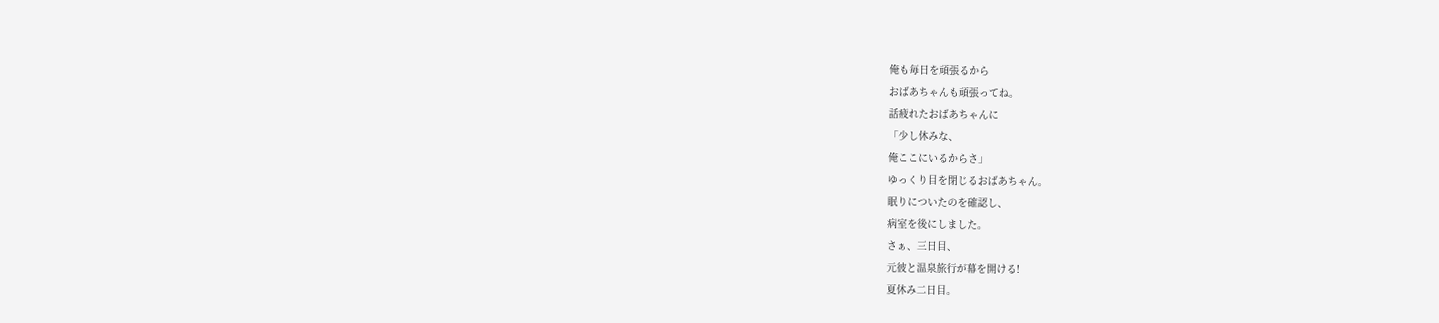俺も毎日を頑張るから
おばあちゃんも頑張ってね。
話疲れたおばあちゃんに
「少し休みな、
俺ここにいるからさ」
ゆっくり目を閉じるおばあちゃん。
眠りについたのを確認し、
病室を後にしました。
さぁ、三日目、
元彼と温泉旅行が幕を開ける!
夏休み二日目。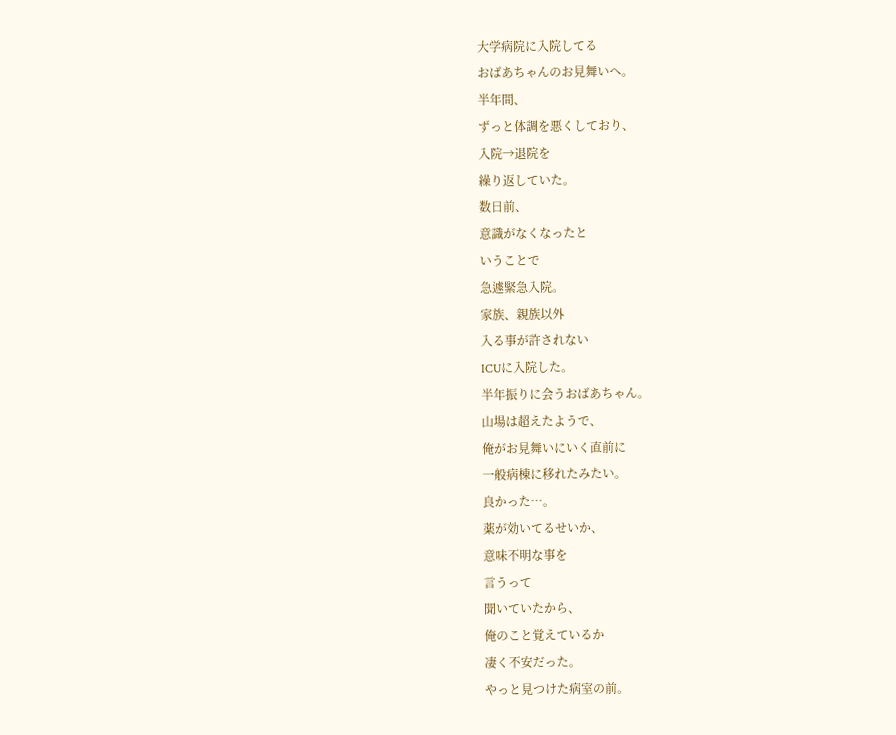大学病院に入院してる
おばあちゃんのお見舞いへ。
半年間、
ずっと体調を悪くしており、
入院→退院を
繰り返していた。
数日前、
意識がなくなったと
いうことで
急遽緊急入院。
家族、親族以外
入る事が許されない
ICUに入院した。
半年振りに会うおばあちゃん。
山場は超えたようで、
俺がお見舞いにいく直前に
一般病棟に移れたみたい。
良かった…。
薬が効いてるせいか、
意味不明な事を
言うって
聞いていたから、
俺のこと覚えているか
凄く不安だった。
やっと見つけた病室の前。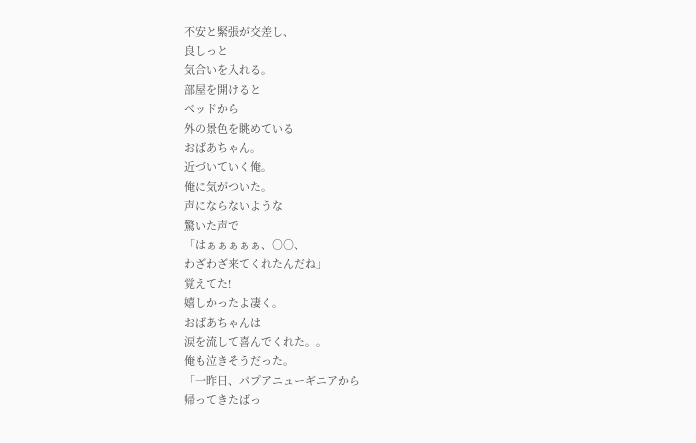不安と緊張が交差し、
良しっと
気合いを入れる。
部屋を開けると
ベッドから
外の景色を眺めている
おばあちゃん。
近づいていく俺。
俺に気がついた。
声にならないような
驚いた声で
「はぁぁぁぁぁ、○○、
わざわざ来てくれたんだね」
覚えてた!
嬉しかったよ凄く。
おばあちゃんは
涙を流して喜んでくれた。。
俺も泣きそうだった。
「一昨日、パプアニューギニアから
帰ってきたばっ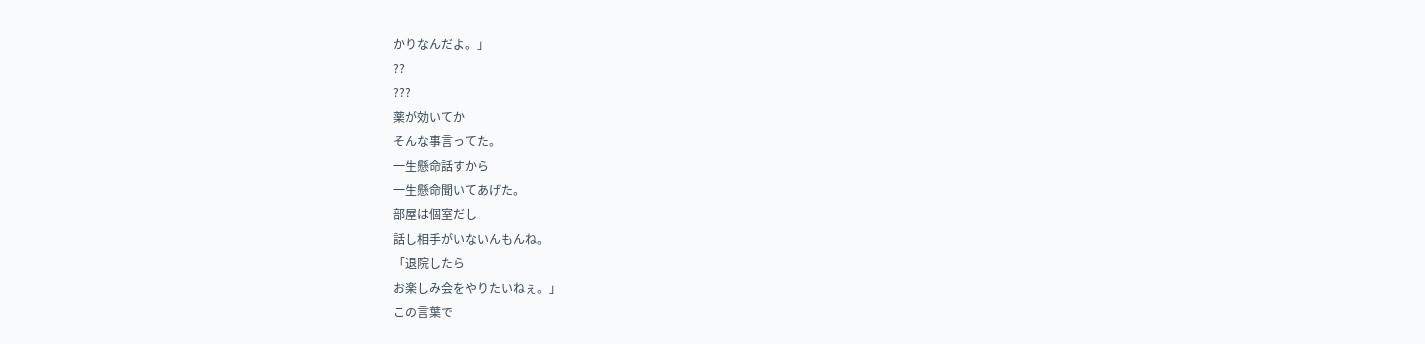かりなんだよ。」
??
???
薬が効いてか
そんな事言ってた。
一生懸命話すから
一生懸命聞いてあげた。
部屋は個室だし
話し相手がいないんもんね。
「退院したら
お楽しみ会をやりたいねぇ。」
この言葉で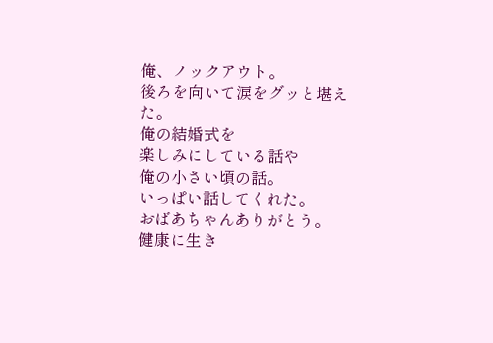俺、ノックアウト。
後ろを向いて涙をグッと堪えた。
俺の結婚式を
楽しみにしている話や
俺の小さい頃の話。
いっぱい話してくれた。
おばあちゃんありがとう。
健康に生き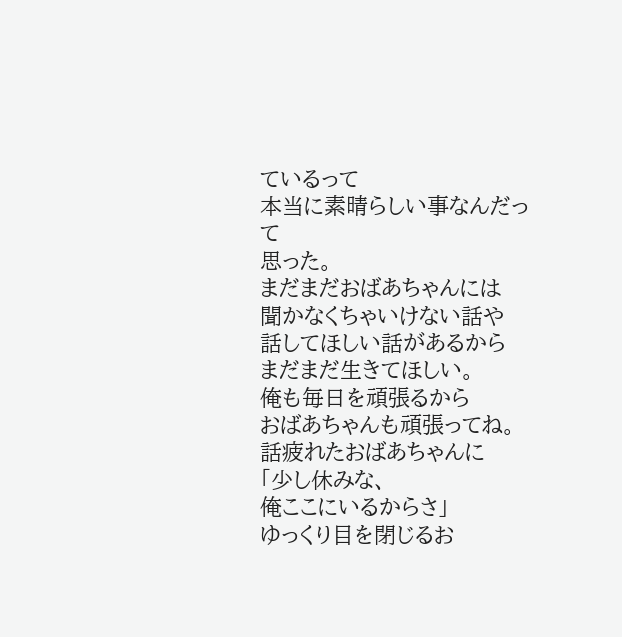ているって
本当に素晴らしい事なんだって
思った。
まだまだおばあちゃんには
聞かなくちゃいけない話や
話してほしい話があるから
まだまだ生きてほしい。
俺も毎日を頑張るから
おばあちゃんも頑張ってね。
話疲れたおばあちゃんに
「少し休みな、
俺ここにいるからさ」
ゆっくり目を閉じるお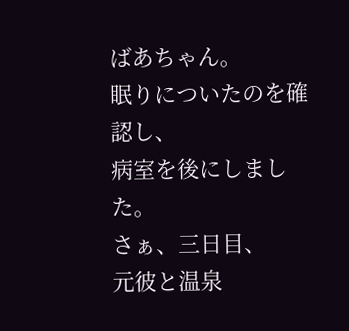ばあちゃん。
眠りについたのを確認し、
病室を後にしました。
さぁ、三日目、
元彼と温泉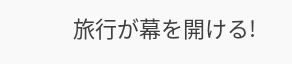旅行が幕を開ける!